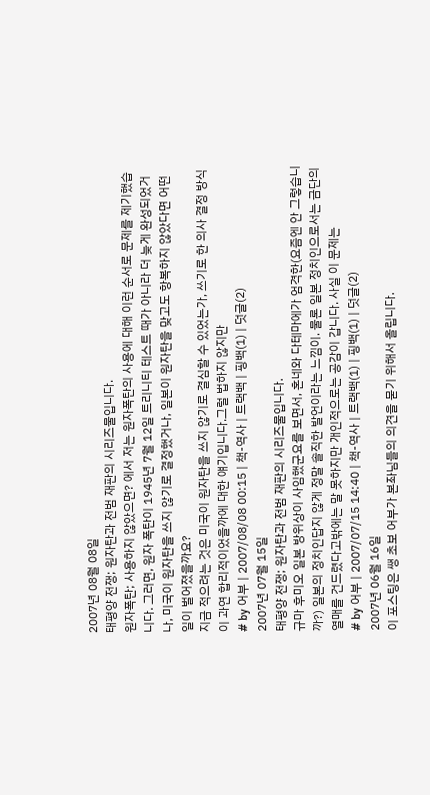2007년 08월 08일
태평양 전쟁; 원자탄과 전범 재판의 시리즈물입니다.
원자폭탄; 사용하지 않았으면? 에서 저는 원자폭탄의 사용에 대해 이런 순서로 문제를 제기했습니다. 그러면, 원자 폭탄이 1945년 7월 12일 트리니티 테스트 때가 아니라 더 늦게 완성되었거나, 미국이 원자탄을 쓰지 않기로 결정했거나, 일본이 원자탄을 맞고도 항복하지 않았다면 어떤 일이 벌어졌을까요?
지금 적으려는 것은 미국이 원자탄을 쓰지 않기로 결심할 수 있었는가, 쓰기로 한 의사 결정 방식이 과연 합리적이었을까에 대한 얘기입니다.그럴 법하지 않지만
# by 어부 | 2007/08/08 00:15 | 책-역사 | 트랙백 | 핑백(1) | 덧글(2)
2007년 07월 15일
태평양 전쟁; 원자탄과 전범 재판의 시리즈물입니다.
규마 후미오 일본 방위상이 사임했군요를 보면서, 혼네와 다테마에가 엄격한(요즘엔 안 그렇습니까?) 일본의 정치인답지 않게 정말 솔직한 발언이라는 느낌이. 물론 일본 정치인으로서는 금단의 열매를 건드렸다고밖에는 말 못하지만 개인적으로는 공감이 갑니다. 사실 이 문제는
# by 어부 | 2007/07/15 14:40 | 책-역사 | 트랙백(1) | 핑백(1) | 덧글(2)
2007년 06월 16일
이 포스팅은 쌩 초보 어부가 본좌님들의 의견을 묻기 위해서 올립니다.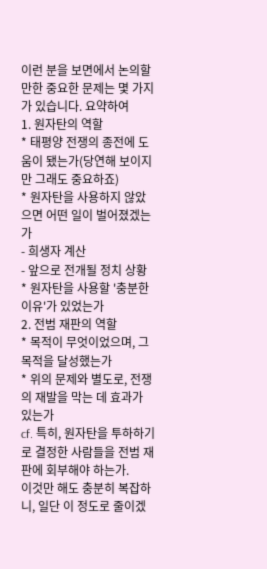이런 분을 보면에서 논의할 만한 중요한 문제는 몇 가지가 있습니다. 요약하여
1. 원자탄의 역할
* 태평양 전쟁의 종전에 도움이 됐는가(당연해 보이지만 그래도 중요하죠)
* 원자탄을 사용하지 않았으면 어떤 일이 벌어졌겠는가
- 희생자 계산
- 앞으로 전개될 정치 상황
* 원자탄을 사용할 '충분한 이유'가 있었는가
2. 전범 재판의 역할
* 목적이 무엇이었으며, 그 목적을 달성했는가
* 위의 문제와 별도로, 전쟁의 재발을 막는 데 효과가 있는가
cf. 특히, 원자탄을 투하하기로 결정한 사람들을 전범 재판에 회부해야 하는가.
이것만 해도 충분히 복잡하니, 일단 이 정도로 줄이겠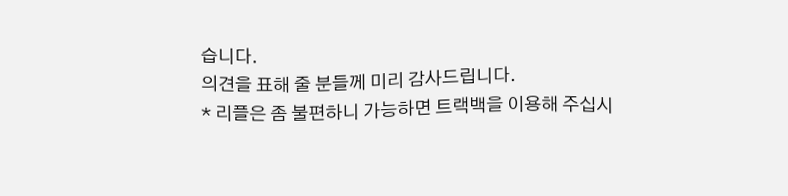습니다.
의견을 표해 줄 분들께 미리 감사드립니다.
* 리플은 좀 불편하니 가능하면 트랙백을 이용해 주십시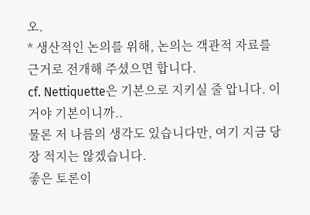오.
* 생산적인 논의를 위해, 논의는 객관적 자료를 근거로 전개해 주셨으면 합니다.
cf. Nettiquette은 기본으로 지키실 줄 압니다. 이거야 기본이니까..
물론 저 나름의 생각도 있습니다만, 여기 지금 당장 적지는 않겠습니다.
좋은 토론이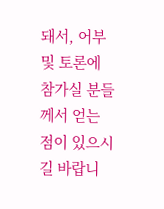돼서, 어부 및 토론에 참가실 분들께서 얻는 점이 있으시길 바랍니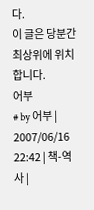다.
이 글은 당분간 최상위에 위치합니다.
어부
# by 어부 | 2007/06/16 22:42 | 책-역사 |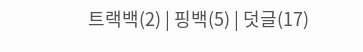트랙백(2) | 핑백(5) | 덧글(17)